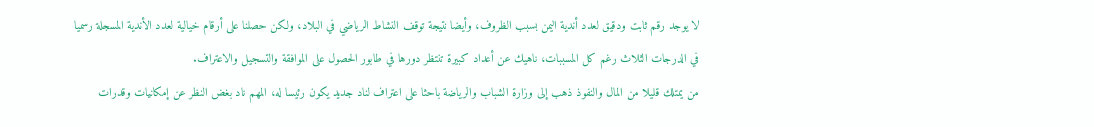لا يوجد رقم ثابت ودقيق لعدد أندية اليمن بسبب الظروف، وأيضا نتيجة توقف النشاط الرياضي في البلاد، ولكن حصلنا على أرقام خيالية لعدد الأندية المسجلة رسميا في الدرجات الثلاث رغم كل المسببات، ناهيك عن أعداد كبيرة تنتظر دورها في طابور الحصول على الموافقة والتسجيل والاعتراف.
من يمتلك قليلا من المال والنفوذ ذهب إلى وزارة الشباب والرياضة باحثا على اعتراف لناد جديد يكون رئيسا له، المهم ناد بغض النظر عن إمكانيات وقدرات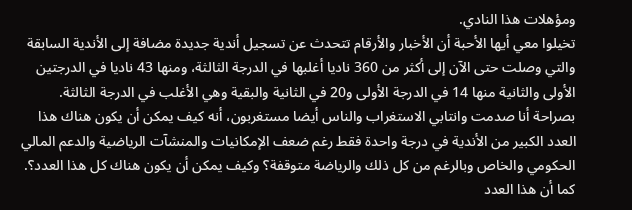ومؤهلات هذا النادي.
تخيلوا معي أيها الأحبة أن الأخبار والأرقام تتحدث عن تسجيل أندية جديدة مضافة إلى الأندية السابقة والتي وصلت حتى الآن إلى أكثر من 360 ناديا أغلبها في الدرجة الثالثة، ومنها 43 ناديا في الدرجتين الأولى والثانية منها 14 في الدرجة الأولى و20 في الثانية والبقية وهي الأغلب في الدرجة الثالثة.
بصراحة أنا صدمت وانتابي الاستغراب والناس أيضا مستغربون، أنه كيف يمكن أن يكون هناك هذا العدد الكبير من الأندية في درجة واحدة فقط رغم ضعف الإمكانيات والمنشآت الرياضية والدعم المالي الحكومي والخاص وبالرغم من كل ذلك والرياضة متوقفة؟ وكيف يمكن أن يكون هناك كل هذا العدد؟.
كما أن هذا العدد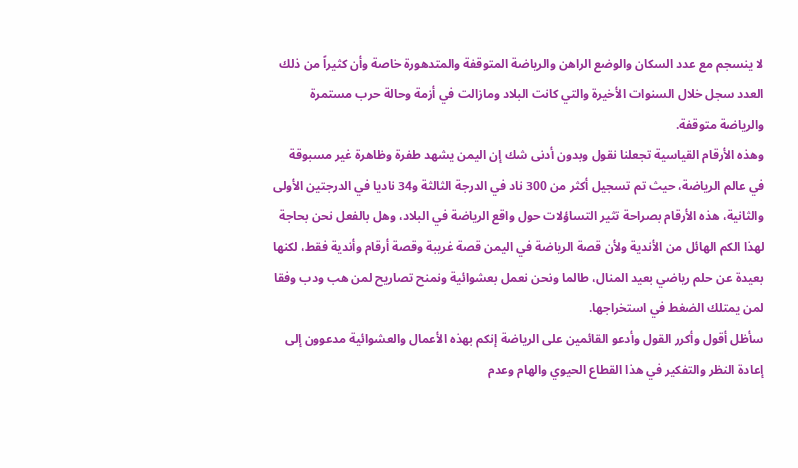لا ينسجم مع عدد السكان والوضع الراهن والرياضة المتوقفة والمتدهورة خاصة وأن كثيراً من ذلك العدد سجل خلال السنوات الأخيرة والتي كانت البلاد ومازالت في أزمة وحالة حرب مستمرة والرياضة متوقفة.
وهذه الأرقام القياسية تجعلنا نقول وبدون أدنى شك إن اليمن يشهد طفرة وظاهرة غير مسبوقة في عالم الرياضة، حيث تم تسجيل أكثر من 300 ناد في الدرجة الثالثة و34 ناديا في الدرجتين الأولى والثانية، هذه الأرقام بصراحة تثير التساؤلات حول واقع الرياضة في البلاد، وهل بالفعل نحن بحاجة لهذا الكم الهائل من الأندية ولأن قصة الرياضة في اليمن قصة غريبة وقصة أرقام وأندية فقط، لكنها بعيدة عن حلم رياضي بعيد المنال، طالما ونحن نعمل بعشوائية ونمنح تصاريح لمن هب ودب وفقا لمن يمتلك الضغط في استخراجها.
سأظل أقول وأكرر القول وأدعو القائمين على الرياضة إنكم بهذه الأعمال والعشوائية مدعوون إلى إعادة النظر والتفكير في هذا القطاع الحيوي والهام وعدم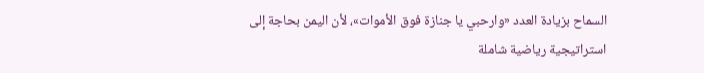السماح بزيادة العدد «وارحبي يا جنازة فوق الأموات»، لأن اليمن بحاجة إلى استراتيجية رياضية شاملة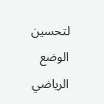لتحسين الوضع الرياضي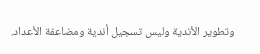وتطوير الأندية وليس تسجيل أندية ومضاعفة الأعداد.